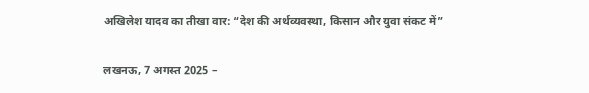अखिलेश यादव का तीखा वार: “देश की अर्थव्यवस्था, किसान और युवा संकट में”

लखनऊ, 7 अगस्त 2025 –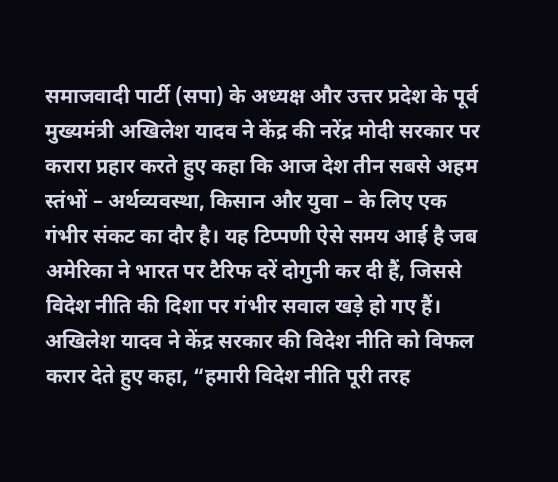समाजवादी पार्टी (सपा) के अध्यक्ष और उत्तर प्रदेश के पूर्व मुख्यमंत्री अखिलेश यादव ने केंद्र की नरेंद्र मोदी सरकार पर करारा प्रहार करते हुए कहा कि आज देश तीन सबसे अहम स्तंभों – अर्थव्यवस्था, किसान और युवा – के लिए एक गंभीर संकट का दौर है। यह टिप्पणी ऐसे समय आई है जब अमेरिका ने भारत पर टैरिफ दरें दोगुनी कर दी हैं, जिससे विदेश नीति की दिशा पर गंभीर सवाल खड़े हो गए हैं।
अखिलेश यादव ने केंद्र सरकार की विदेश नीति को विफल करार देते हुए कहा, “हमारी विदेश नीति पूरी तरह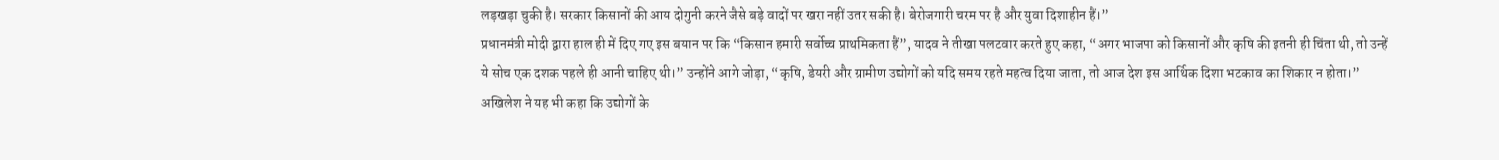लड़खड़ा चुकी है। सरकार किसानों की आय दोगुनी करने जैसे बड़े वादों पर खरा नहीं उतर सकी है। बेरोजगारी चरम पर है और युवा दिशाहीन हैं।”
प्रधानमंत्री मोदी द्वारा हाल ही में दिए गए इस बयान पर कि “किसान हमारी सर्वोच्च प्राथमिकता हैं”, यादव ने तीखा पलटवार करते हुए कहा, “अगर भाजपा को किसानों और कृषि की इतनी ही चिंता थी, तो उन्हें ये सोच एक दशक पहले ही आनी चाहिए थी।” उन्होंने आगे जोड़ा, “कृषि, डेयरी और ग्रामीण उद्योगों को यदि समय रहते महत्व दिया जाता, तो आज देश इस आर्थिक दिशा भटकाव का शिकार न होता।”
अखिलेश ने यह भी कहा कि उद्योगों के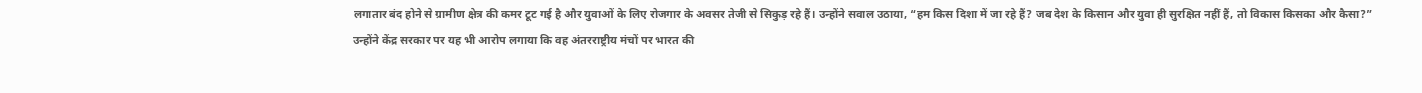लगातार बंद होने से ग्रामीण क्षेत्र की कमर टूट गई है और युवाओं के लिए रोजगार के अवसर तेजी से सिकुड़ रहे हैं। उन्होंने सवाल उठाया, “हम किस दिशा में जा रहे हैं? जब देश के किसान और युवा ही सुरक्षित नहीं हैं, तो विकास किसका और कैसा?”
उन्होंने केंद्र सरकार पर यह भी आरोप लगाया कि वह अंतरराष्ट्रीय मंचों पर भारत की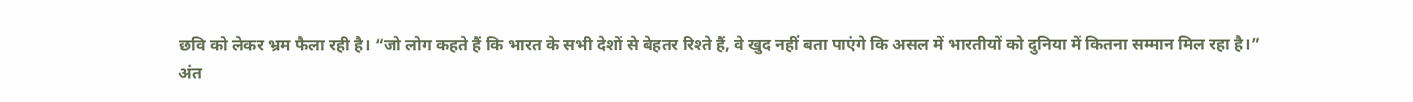छवि को लेकर भ्रम फैला रही है। “जो लोग कहते हैं कि भारत के सभी देशों से बेहतर रिश्ते हैं, वे खुद नहीं बता पाएंगे कि असल में भारतीयों को दुनिया में कितना सम्मान मिल रहा है।”
अंत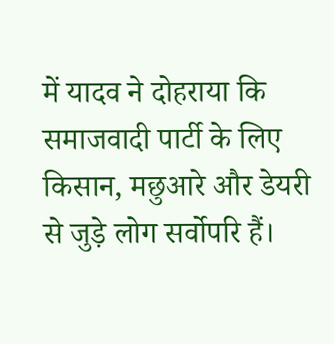में यादव ने दोहराया कि समाजवादी पार्टी के लिए किसान, मछुआरे और डेयरी से जुड़े लोग सर्वोपरि हैं।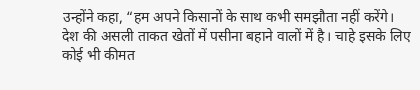उन्होंने कहा, “हम अपने किसानों के साथ कभी समझौता नहीं करेंगे। देश की असली ताकत खेतों में पसीना बहाने वालों में है। चाहे इसके लिए कोई भी कीमत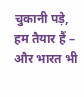चुकानी पड़े, हम तैयार हैं – और भारत भी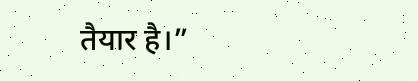तैयार है।”